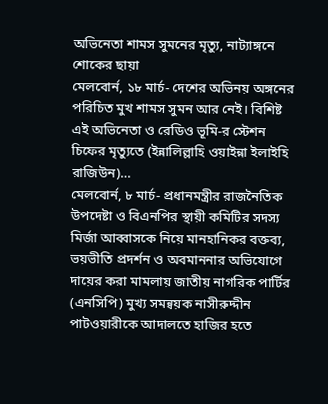অভিনেতা শামস সুমনের মৃত্যু, নাট্যাঙ্গনে শোকের ছায়া
মেলবোর্ন, ১৮ মার্চ- দেশের অভিনয় অঙ্গনের পরিচিত মুখ শামস সুমন আর নেই। বিশিষ্ট এই অভিনেতা ও রেডিও ভূমি-র স্টেশন চিফের মৃত্যুতে (ইন্নালিল্লাহি ওয়াইন্না ইলাইহি রাজিউন)…
মেলবোর্ন, ৮ মার্চ- প্রধানমন্ত্রীর রাজনৈতিক উপদেষ্টা ও বিএনপির স্থায়ী কমিটির সদস্য মির্জা আব্বাসকে নিয়ে মানহানিকর বক্তব্য, ভয়ভীতি প্রদর্শন ও অবমাননার অভিযোগে দায়ের করা মামলায় জাতীয় নাগরিক পার্টির (এনসিপি) মুখ্য সমন্বয়ক নাসীরুদ্দীন পাটওয়ারীকে আদালতে হাজির হতে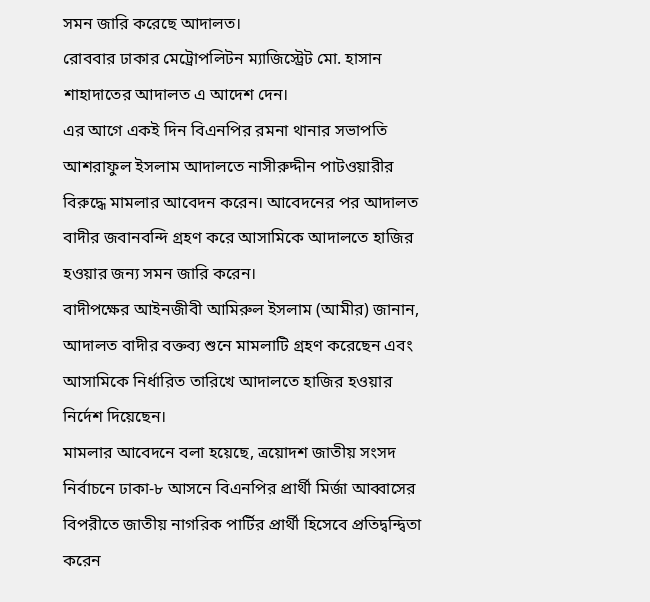সমন জারি করেছে আদালত।
রোববার ঢাকার মেট্রোপলিটন ম্যাজিস্ট্রেট মো. হাসান শাহাদাতের আদালত এ আদেশ দেন।
এর আগে একই দিন বিএনপির রমনা থানার সভাপতি আশরাফুল ইসলাম আদালতে নাসীরুদ্দীন পাটওয়ারীর বিরুদ্ধে মামলার আবেদন করেন। আবেদনের পর আদালত বাদীর জবানবন্দি গ্রহণ করে আসামিকে আদালতে হাজির হওয়ার জন্য সমন জারি করেন।
বাদীপক্ষের আইনজীবী আমিরুল ইসলাম (আমীর) জানান, আদালত বাদীর বক্তব্য শুনে মামলাটি গ্রহণ করেছেন এবং আসামিকে নির্ধারিত তারিখে আদালতে হাজির হওয়ার নির্দেশ দিয়েছেন।
মামলার আবেদনে বলা হয়েছে, ত্রয়োদশ জাতীয় সংসদ নির্বাচনে ঢাকা-৮ আসনে বিএনপির প্রার্থী মির্জা আব্বাসের বিপরীতে জাতীয় নাগরিক পার্টির প্রার্থী হিসেবে প্রতিদ্বন্দ্বিতা করেন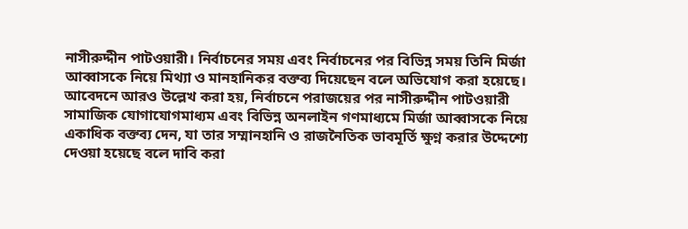নাসীরুদ্দীন পাটওয়ারী। নির্বাচনের সময় এবং নির্বাচনের পর বিভিন্ন সময় তিনি মির্জা আব্বাসকে নিয়ে মিথ্যা ও মানহানিকর বক্তব্য দিয়েছেন বলে অভিযোগ করা হয়েছে।
আবেদনে আরও উল্লেখ করা হয়, নির্বাচনে পরাজয়ের পর নাসীরুদ্দীন পাটওয়ারী সামাজিক যোগাযোগমাধ্যম এবং বিভিন্ন অনলাইন গণমাধ্যমে মির্জা আব্বাসকে নিয়ে একাধিক বক্তব্য দেন, যা তার সম্মানহানি ও রাজনৈতিক ভাবমূর্তি ক্ষুণ্ন করার উদ্দেশ্যে দেওয়া হয়েছে বলে দাবি করা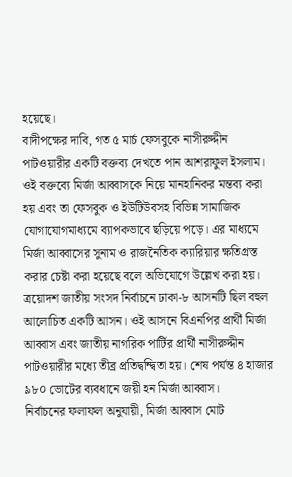হয়েছে।
বাদীপক্ষের দাবি, গত ৫ মার্চ ফেসবুকে নাসীরুদ্দীন পাটওয়ারীর একটি বক্তব্য দেখতে পান আশরাফুল ইসলাম। ওই বক্তব্যে মির্জা আব্বাসকে নিয়ে মানহানিকর মন্তব্য করা হয় এবং তা ফেসবুক ও ইউটিউবসহ বিভিন্ন সামাজিক যোগাযোগমাধ্যমে ব্যাপকভাবে ছড়িয়ে পড়ে। এর মাধ্যমে মির্জা আব্বাসের সুনাম ও রাজনৈতিক ক্যারিয়ার ক্ষতিগ্রস্ত করার চেষ্টা করা হয়েছে বলে অভিযোগে উল্লেখ করা হয়।
ত্রয়োদশ জাতীয় সংসদ নির্বাচনে ঢাকা-৮ আসনটি ছিল বহুল আলোচিত একটি আসন। ওই আসনে বিএনপির প্রার্থী মির্জা আব্বাস এবং জাতীয় নাগরিক পার্টির প্রার্থী নাসীরুদ্দীন পাটওয়ারীর মধ্যে তীব্র প্রতিদ্বন্দ্বিতা হয়। শেষ পর্যন্ত ৪ হাজার ৯৮০ ভোটের ব্যবধানে জয়ী হন মির্জা আব্বাস।
নির্বাচনের ফলাফল অনুযায়ী, মির্জা আব্বাস মোট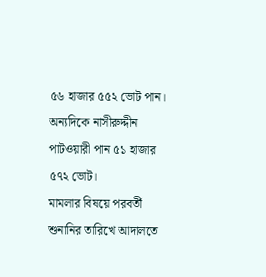৫৬ হাজার ৫৫২ ভোট পান। অন্যদিকে নাসীরুদ্দীন পাটওয়ারী পান ৫১ হাজার ৫৭২ ভোট।
মামলার বিষয়ে পরবর্তী শুনানির তারিখে আদালতে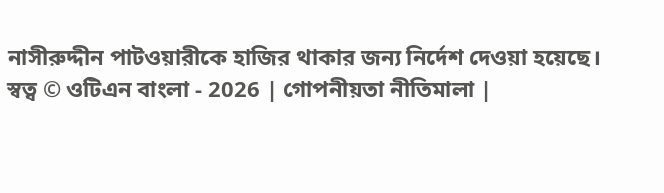নাসীরুদ্দীন পাটওয়ারীকে হাজির থাকার জন্য নির্দেশ দেওয়া হয়েছে।
স্বত্ব © ওটিএন বাংলা - 2026 | গোপনীয়তা নীতিমালা |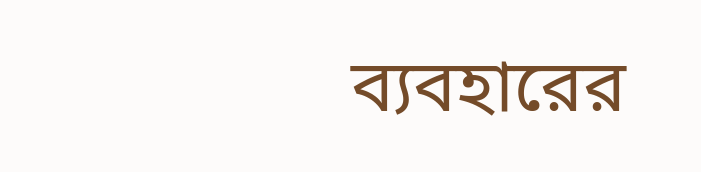ব্যবহারের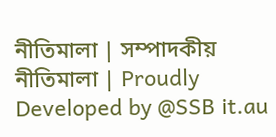নীতিমালা | সম্পাদকীয় নীতিমালা | Proudly Developed by @SSB it.au